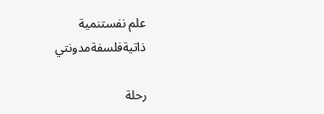علم نفستنمية ذاتيةفلسفةمدونتي

رحلة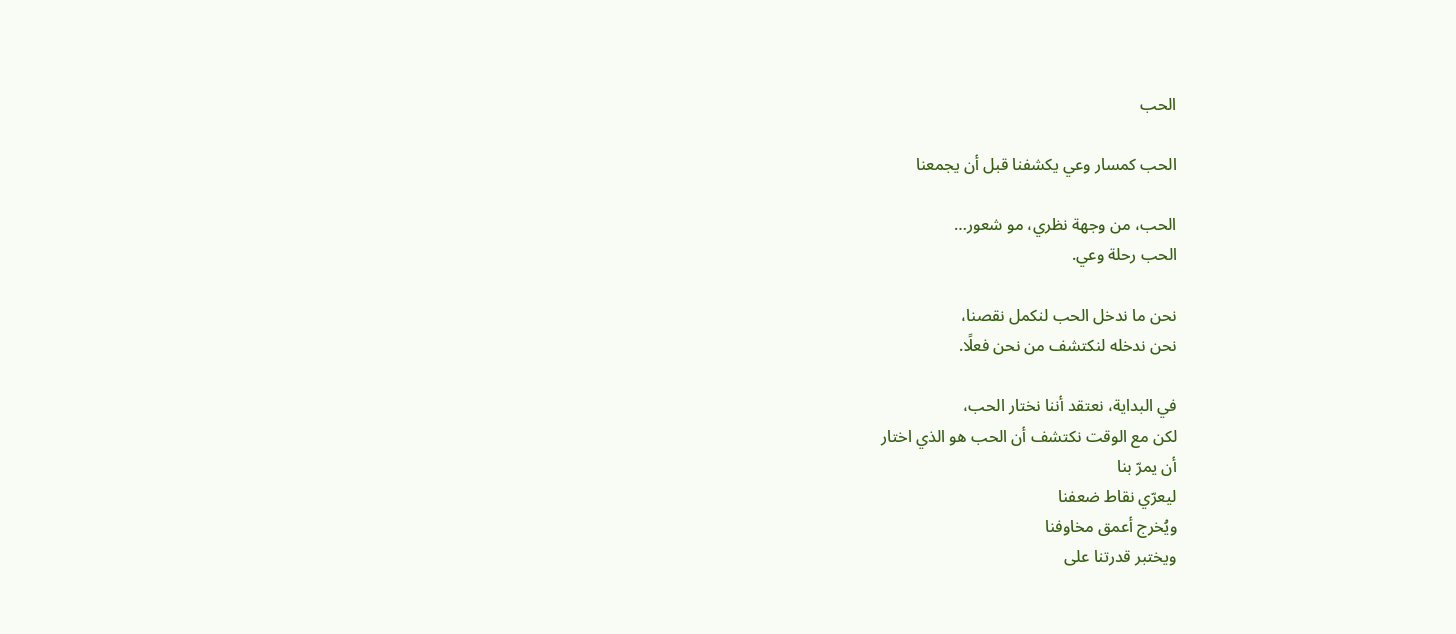الحب

الحب كمسار وعي يكشفنا قبل أن يجمعنا

الحب، من وجهة نظري، مو شعور…
الحب رحلة وعي.

نحن ما ندخل الحب لنكمل نقصنا،
نحن ندخله لنكتشف من نحن فعلًا.

في البداية، نعتقد أننا نختار الحب،
لكن مع الوقت نكتشف أن الحب هو الذي اختار
أن يمرّ بنا
ليعرّي نقاط ضعفنا
ويُخرج أعمق مخاوفنا
ويختبر قدرتنا على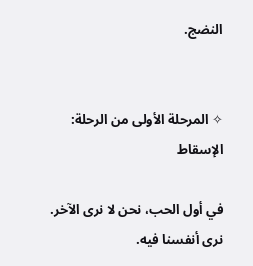النضج.


✧ المرحلة الأولى من الرحلة: الإسقاط

في أول الحب، نحن لا نرى الآخر.
نرى أنفسنا فيه.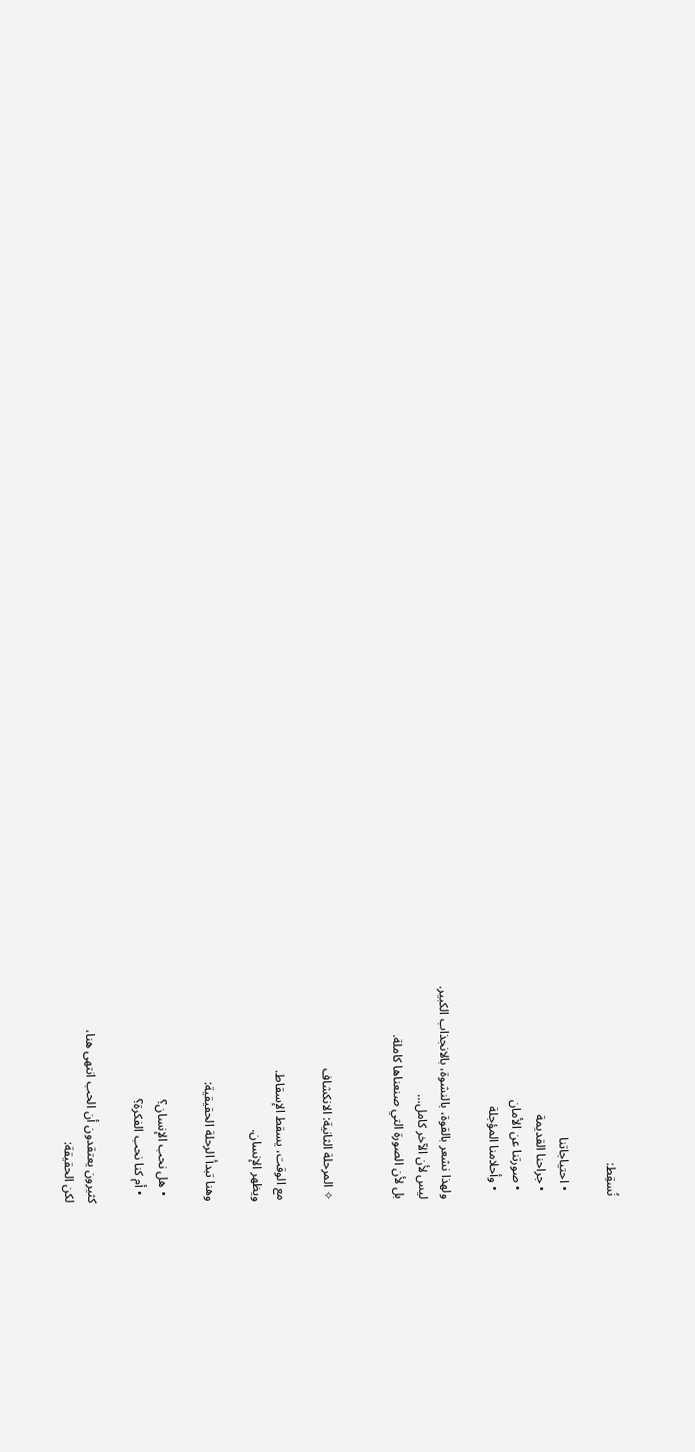نُسقِط:

  • احتياجاتنا
  • جراحنا القديمة
  • صورتنا عن الأمان
  • وأحلامنا المؤجلة

ولهذا نشعر بالقوة، بالنشوة، بالانجذاب الكبير.
ليس لأن الآخر كامل…
بل لأن الصورة التي صنعناها كاملة.


✧ المرحلة الثانية: الانكشاف

مع الوقت، يسقط الإسقاط.
ويظهر الإنسان.

وهنا تبدأ الرحلة الحقيقية:

  • هل نحب الإنسان؟
  • أم كنا نحب الفكرة؟

كثيرون يعتقدون أن الحب انتهى هنا،
لكن الحقيقة: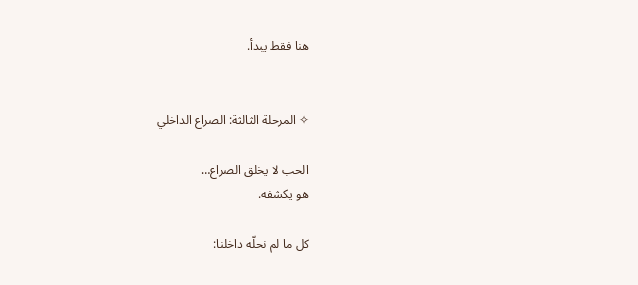هنا فقط يبدأ.


✧ المرحلة الثالثة: الصراع الداخلي

الحب لا يخلق الصراع…
هو يكشفه.

كل ما لم نحلّه داخلنا: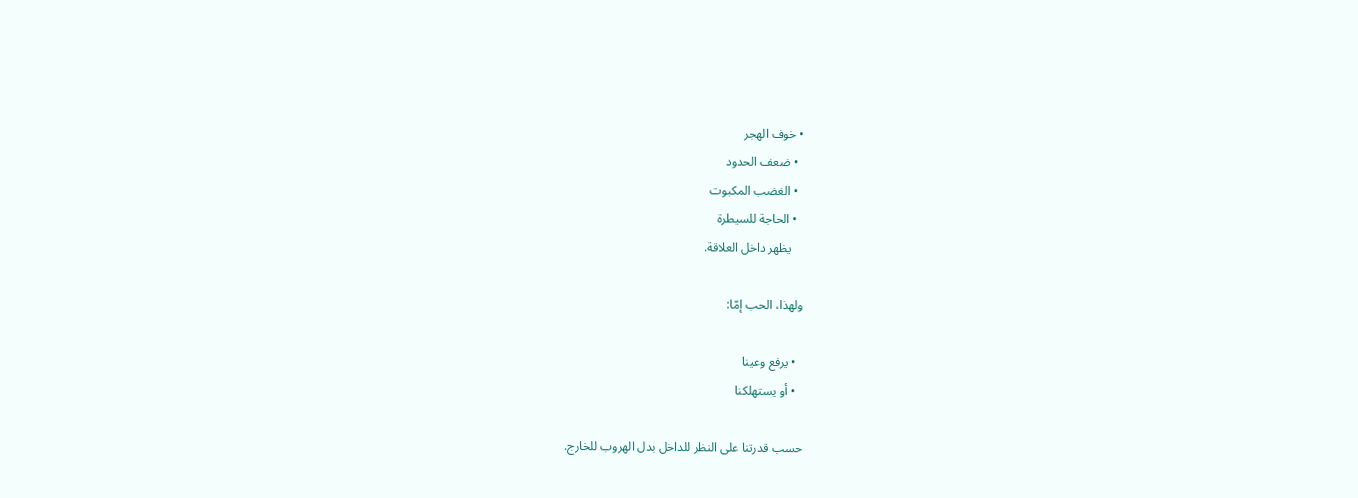• خوف الهجر
  • ضعف الحدود
  • الغضب المكبوت
  • الحاجة للسيطرة
    يظهر داخل العلاقة.

ولهذا، الحب إمّا:

  • يرفع وعينا
  • أو يستهلكنا

حسب قدرتنا على النظر للداخل بدل الهروب للخارج.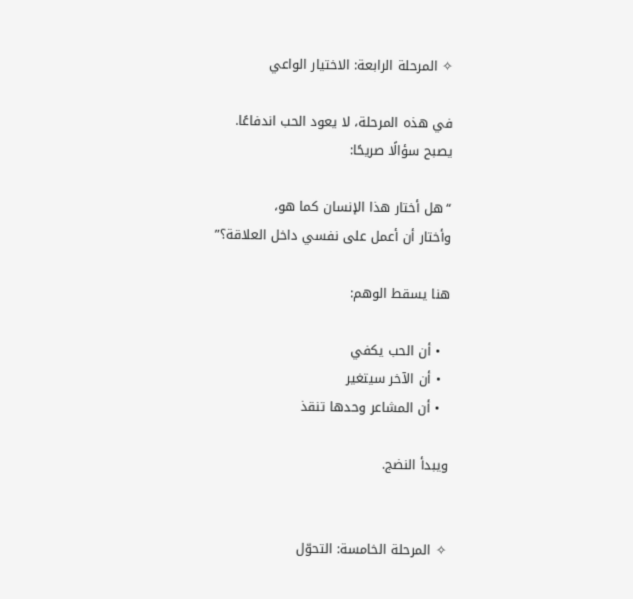✧ المرحلة الرابعة: الاختيار الواعي

في هذه المرحلة، لا يعود الحب اندفاعًا.
يصبح سؤالًا صريحًا:

“هل أختار هذا الإنسان كما هو،
وأختار أن أعمل على نفسي داخل العلاقة؟”

هنا يسقط الوهم:

  • أن الحب يكفي
  • أن الآخر سيتغير
  • أن المشاعر وحدها تنقذ

ويبدأ النضج.


✧ المرحلة الخامسة: التحوّل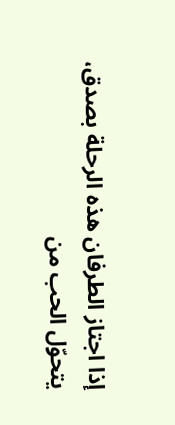إذا اجتاز الطرفان هذه الرحلة بصدق،
يتحوّل الحب من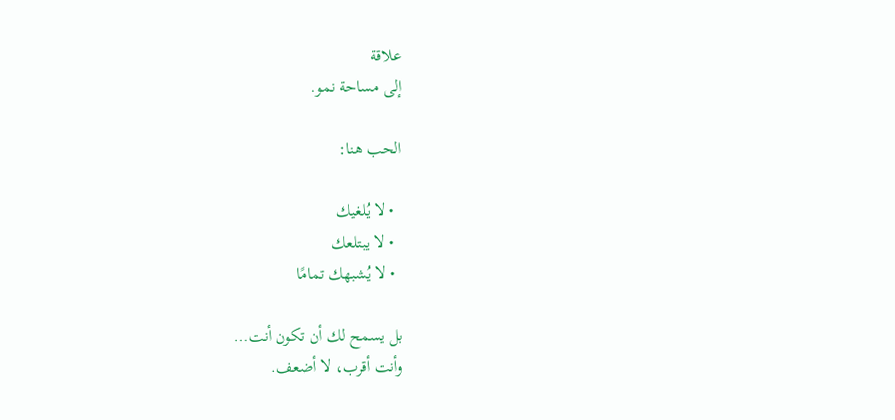علاقة
إلى مساحة نمو.

الحب هنا:

  • لا يُلغيك
  • لا يبتلعك
  • لا يُشبهك تمامًا

بل يسمح لك أن تكون أنت…
وأنت أقرب، لا أضعف.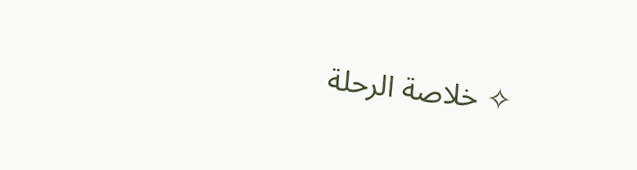✧ خلاصة الرحلة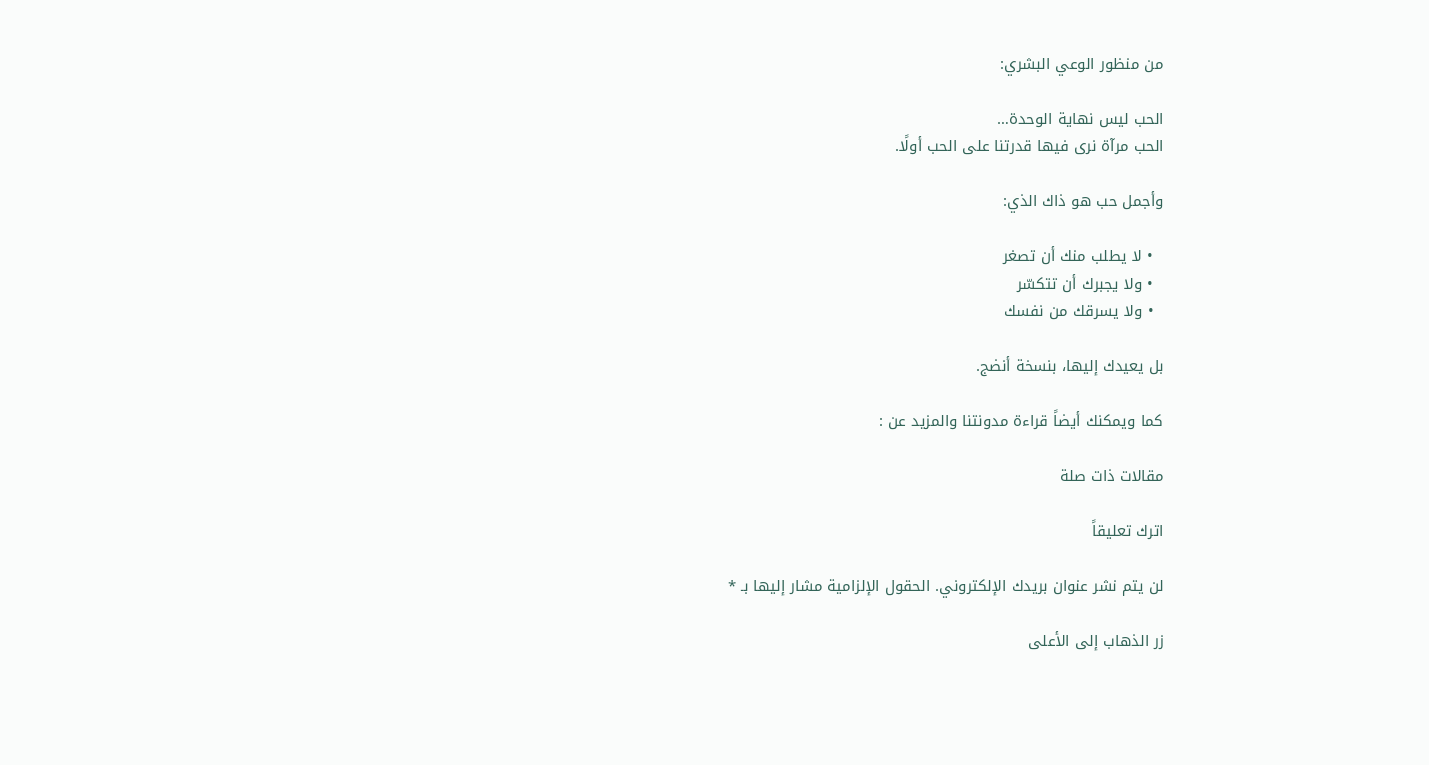من منظور الوعي البشري:

الحب ليس نهاية الوحدة…
الحب مرآة نرى فيها قدرتنا على الحب أولًا.

وأجمل حب هو ذاك الذي:

  • لا يطلب منك أن تصغر
  • ولا يجبرك أن تتكسّر
  • ولا يسرقك من نفسك

بل يعيدك إليها، بنسخة أنضج.

كما ويمكنك أيضاً قراءة مدونتنا والمزيد عن :

مقالات ذات صلة

اترك تعليقاً

لن يتم نشر عنوان بريدك الإلكتروني. الحقول الإلزامية مشار إليها بـ *

زر الذهاب إلى الأعلى